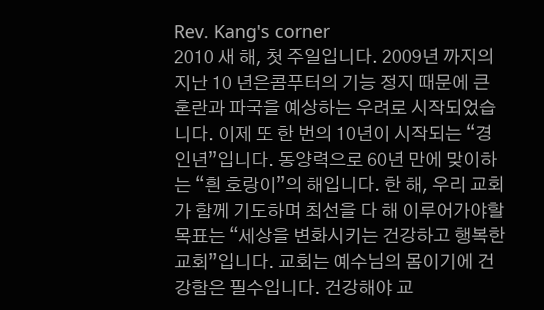Rev. Kang's corner
2010 새 해, 첫 주일입니다. 2009년 까지의 지난 10 년은콤푸터의 기능 정지 때문에 큰 혼란과 파국을 예상하는 우려로 시작되었습니다. 이제 또 한 번의 10년이 시작되는 “경인년”입니다. 동양력으로 60년 만에 맞이하는 “흰 호랑이”의 해입니다. 한 해, 우리 교회가 함께 기도하며 최선을 다 해 이루어가야할 목표는 “세상을 변화시키는 건강하고 행복한 교회”입니다. 교회는 예수님의 몸이기에 건강함은 필수입니다. 건강해야 교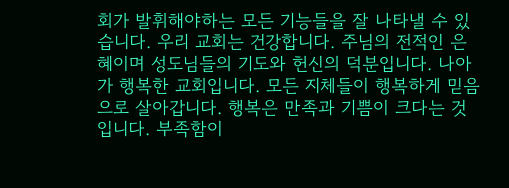회가 발휘해야하는 모든 기능들을 잘 나타낼 수 있습니다. 우리 교회는 건강합니다. 주님의 전적인 은혜이며 성도님들의 기도와 헌신의 덕분입니다. 나아가 행복한 교회입니다. 모든 지체들이 행복하게 믿음으로 살아갑니다. 행복은 만족과 기쁨이 크다는 것입니다. 부족함이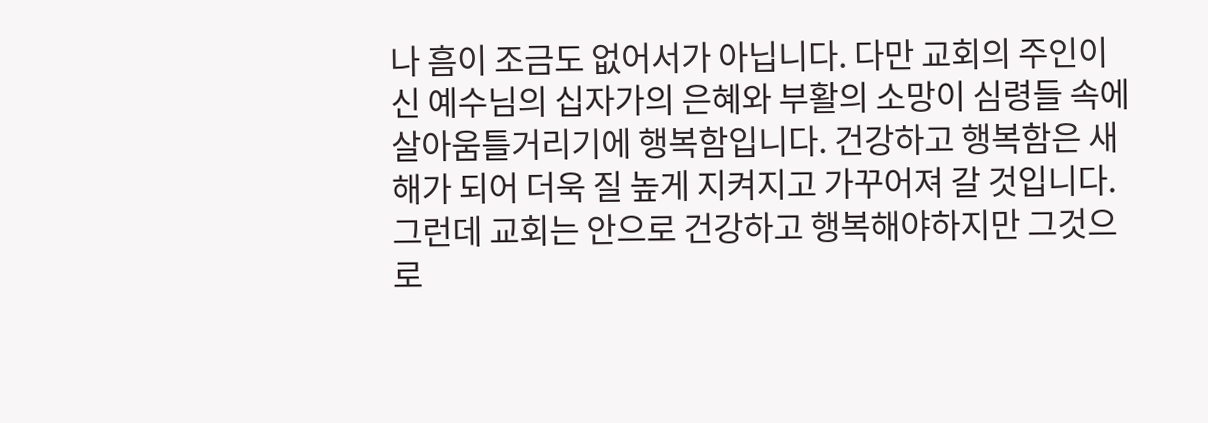나 흠이 조금도 없어서가 아닙니다. 다만 교회의 주인이신 예수님의 십자가의 은혜와 부활의 소망이 심령들 속에 살아움틀거리기에 행복함입니다. 건강하고 행복함은 새 해가 되어 더욱 질 높게 지켜지고 가꾸어져 갈 것입니다. 그런데 교회는 안으로 건강하고 행복해야하지만 그것으로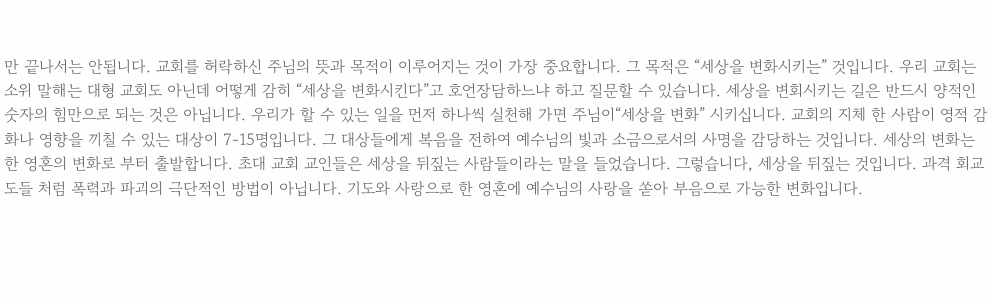만 끝나서는 안됩니다. 교회를 허락하신 주님의 뜻과 목적이 이루어지는 것이 가장 중요합니다. 그 목적은 “세상을 변화시키는” 것입니다. 우리 교회는 소위 말해는 대형 교회도 아닌데 어떻게 감히 “세상을 변화시킨다”고 호언장담하느냐 하고 질문할 수 있습니다. 세상을 변회시키는 길은 반드시 양적인 숫자의 힘만으로 되는 것은 아닙니다. 우리가 할 수 있는 일을 먼저 하나씩 실천해 가면 주님이“세상을 변화” 시키십니다. 교회의 지체 한 사람이 영적 감화나 영향을 끼칠 수 있는 대상이 7-15명입니다. 그 대상들에게 복음을 전하여 예수님의 빛과 소금으로서의 사명을 감당하는 것입니다. 세상의 변화는 한 영혼의 변화로 부터 출발합니다. 초대 교회 교인들은 세상을 뒤짚는 사람들이라는 말을 들었습니다. 그렇습니다, 세상을 뒤짚는 것입니다. 과격 회교도들 처럼 폭력과 파괴의 극단적인 방법이 아닙니다. 기도와 사랑으로 한 영혼에 예수님의 사랑을 쏟아 부음으로 가능한 변화입니다.